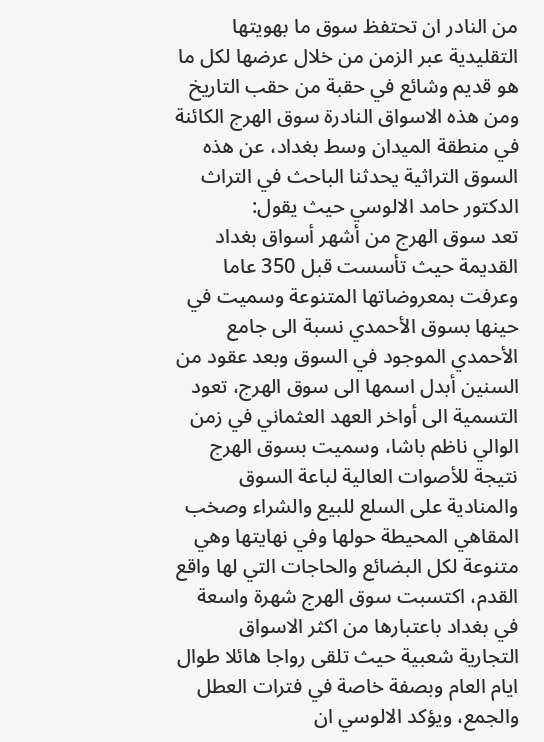من النادر ان تحتفظ سوق ما بهويتها التقليدية عبر الزمن من خلال عرضها لكل ما هو قديم وشائع في حقبة من حقب التاريخ ومن هذه الاسواق النادرة سوق الهرج الكائنة في منطقة الميدان وسط بغداد، عن هذه السوق التراثية يحدثنا الباحث في التراث الدكتور حامد الالوسي حيث يقول:
تعد سوق الهرج من أشهر أسواق بغداد القديمة حيث تأسست قبل 350 عاما وعرفت بمعروضاتها المتنوعة وسميت في حينها بسوق الأحمدي نسبة الى جامع الأحمدي الموجود في السوق وبعد عقود من السنين أبدل اسمها الى سوق الهرج، تعود التسمية الى أواخر العهد العثماني في زمن الوالي ناظم باشا، وسميت بسوق الهرج نتيجة للأصوات العالية لباعة السوق والمنادية على السلع للبيع والشراء وصخب المقاهي المحيطة حولها وفي نهايتها وهي متنوعة لكل البضائع والحاجات التي لها واقع القدم، اكتسبت سوق الهرج شهرة واسعة في بغداد باعتبارها من اكثر الاسواق التجارية شعبية حيث تلقى رواجا هائلا طوال ايام العام وبصفة خاصة في فترات العطل والجمع، ويؤكد الالوسي ان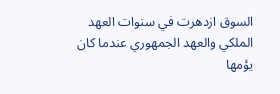السوق ازدهرت في سنوات العهد الملكي والعهد الجمهوري عندما كان يؤمها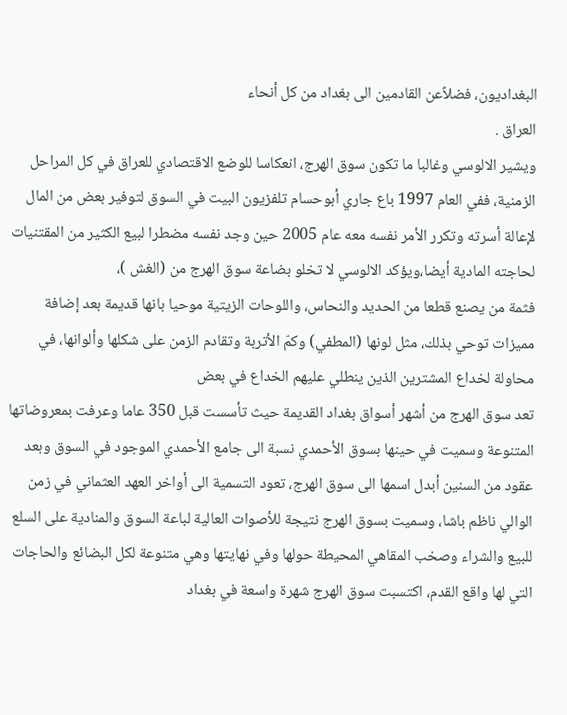البغداديون، فضلاًعن القادمين الى بغداد من كل أنحاء
العراق .
ويشير الالوسي وغالبا ما تكون سوق الهرج، انعكاسا للوضع الاقتصادي للعراق في كل المراحل الزمنية، ففي العام 1997 باع جاري أبوحسام تلفزيون البيت في السوق لتوفير بعض من المال لإعالة أسرته وتكرر الأمر نفسه معه عام 2005 حين وجد نفسه مضطرا لبيع الكثير من المقتنيات لحاجته المادية أيضا،ويؤكد الالوسي لا تخلو بضاعة سوق الهرج من (الغش )،
فثمة من يصنع قطعا من الحديد والنحاس، واللوحات الزيتية موحيا بانها قديمة بعد إضافة مميزات توحي بذلك، مثل لونها (المطفي) وكمّ الأتربة وتقادم الزمن على شكلها وألوانها، في محاولة لخداع المشترين الذين ينطلي عليهم الخداع في بعض
تعد سوق الهرج من أشهر أسواق بغداد القديمة حيث تأسست قبل 350 عاما وعرفت بمعروضاتها المتنوعة وسميت في حينها بسوق الأحمدي نسبة الى جامع الأحمدي الموجود في السوق وبعد عقود من السنين أبدل اسمها الى سوق الهرج، تعود التسمية الى أواخر العهد العثماني في زمن الوالي ناظم باشا، وسميت بسوق الهرج نتيجة للأصوات العالية لباعة السوق والمنادية على السلع للبيع والشراء وصخب المقاهي المحيطة حولها وفي نهايتها وهي متنوعة لكل البضائع والحاجات التي لها واقع القدم، اكتسبت سوق الهرج شهرة واسعة في بغداد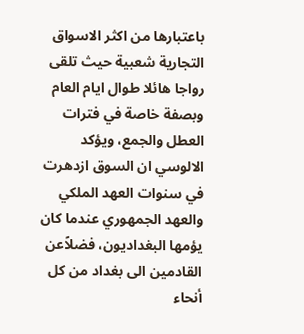باعتبارها من اكثر الاسواق التجارية شعبية حيث تلقى رواجا هائلا طوال ايام العام وبصفة خاصة في فترات العطل والجمع، ويؤكد الالوسي ان السوق ازدهرت في سنوات العهد الملكي والعهد الجمهوري عندما كان يؤمها البغداديون، فضلاًعن القادمين الى بغداد من كل أنحاء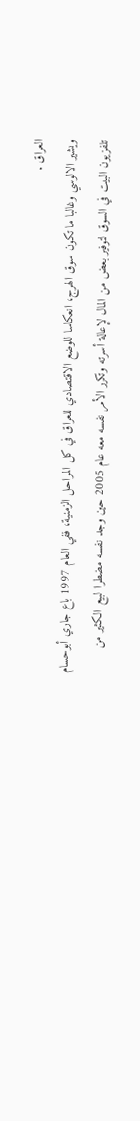العراق .
ويشير الالوسي وغالبا ما تكون سوق الهرج، انعكاسا للوضع الاقتصادي للعراق في كل المراحل الزمنية، ففي العام 1997 باع جاري أبوحسام تلفزيون البيت في السوق لتوفير بعض من المال لإعالة أسرته وتكرر الأمر نفسه معه عام 2005 حين وجد نفسه مضطرا لبيع الكثير من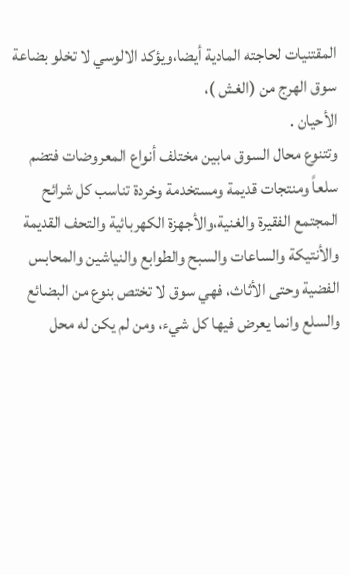المقتنيات لحاجته المادية أيضا،ويؤكد الالوسي لا تخلو بضاعة سوق الهرج من (الغش )،
الأحيان .
وتتنوع محال السوق مابين مختلف أنواع المعروضات فتضم سلعاً ومنتجات قديمة ومستخدمة وخردة تناسب كل شرائح المجتمع الفقيرة والغنية،والأجهزة الكهربائية والتحف القديمة والأنتيكة والساعات والسبح والطوابع والنياشين والمحابس الفضية وحتى الأثاث، فهي سوق لا تختص بنوع من البضائع والسلع وانما يعرض فيها كل شيء، ومن لم يكن له محل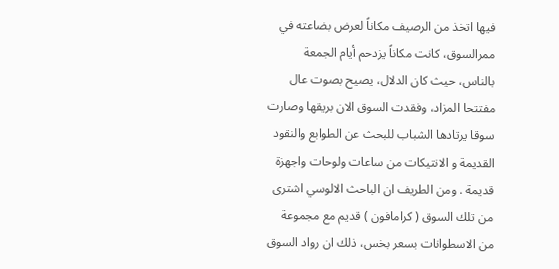فيها اتخذ من الرصيف مكاناً لعرض بضاعته في ممرالسوق، كانت مكاناً يزدحم أيام الجمعة بالناس، حيث كان الدلال، يصيح بصوت عال مفتتحا المزاد، وفقدت السوق الان بريقها وصارت سوقا يرتادها الشباب للبحث عن الطوابع والنقود القديمة و الانتيكات من ساعات ولوحات واجهزة قديمة . ومن الطريف ان الباحث الالوسي اشترى من تلك السوق ( كرامافون ) قديم مع مجموعة من الاسطوانات بسعر بخس، ذلك ان رواد السوق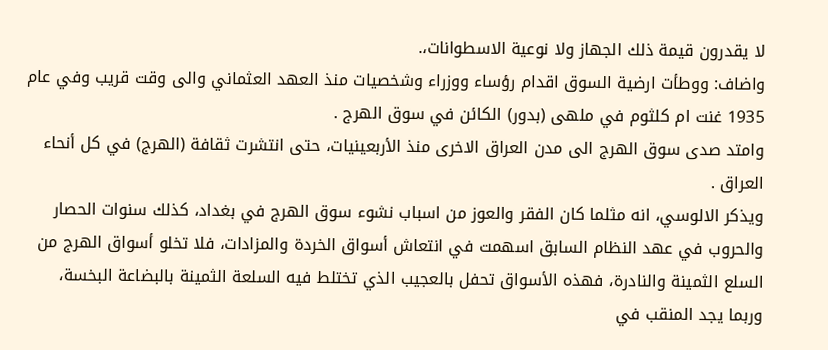لا يقدرون قيمة ذلك الجهاز ولا نوعية الاسطوانات،.
واضاف: ووطأت ارضية السوق اقدام رؤساء ووزراء وشخصيات منذ العهد العثماني والى وقت قريب وفي عام 1935 غنت ام كلثوم في ملهى (بدور) الكائن في سوق الهرج .
وامتد صدى سوق الهرج الى مدن العراق الاخرى منذ الأربعينيات، حتى انتشرت ثقافة (الهرج) في كل أنحاء العراق .
ويذكر الالوسي، انه مثلما كان الفقر والعوز من اسباب نشوء سوق الهرج في بغداد، كذلك سنوات الحصار والحروب في عهد النظام السابق اسهمت في انتعاش أسواق الخردة والمزادات، فلا تخلو أسواق الهرج من السلع الثمينة والنادرة، فهذه الأسواق تحفل بالعجيب الذي تختلط فيه السلعة الثمينة بالبضاعة البخسة، وربما يجد المنقب في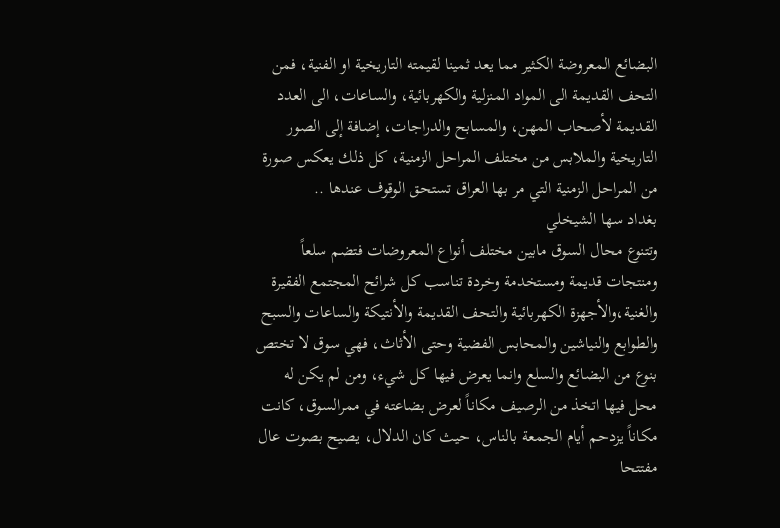البضائع المعروضة الكثير مما يعد ثمينا لقيمته التاريخية او الفنية، فمن التحف القديمة الى المواد المنزلية والكهربائية، والساعات، الى العدد القديمة لأصحاب المهن، والمسابح والدراجات، إضافة إلى الصور التاريخية والملابس من مختلف المراحل الزمنية، كل ذلك يعكس صورة من المراحل الزمنية التي مر بها العراق تستحق الوقوف عندها ..
بغداد سها الشيخلي
وتتنوع محال السوق مابين مختلف أنواع المعروضات فتضم سلعاً ومنتجات قديمة ومستخدمة وخردة تناسب كل شرائح المجتمع الفقيرة والغنية،والأجهزة الكهربائية والتحف القديمة والأنتيكة والساعات والسبح والطوابع والنياشين والمحابس الفضية وحتى الأثاث، فهي سوق لا تختص بنوع من البضائع والسلع وانما يعرض فيها كل شيء، ومن لم يكن له محل فيها اتخذ من الرصيف مكاناً لعرض بضاعته في ممرالسوق، كانت مكاناً يزدحم أيام الجمعة بالناس، حيث كان الدلال، يصيح بصوت عال مفتتحا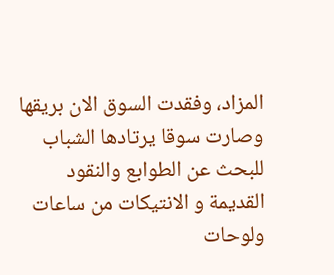المزاد، وفقدت السوق الان بريقها وصارت سوقا يرتادها الشباب للبحث عن الطوابع والنقود القديمة و الانتيكات من ساعات ولوحات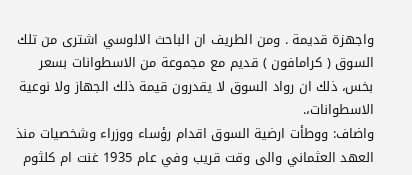واجهزة قديمة . ومن الطريف ان الباحث الالوسي اشترى من تلك السوق ( كرامافون ) قديم مع مجموعة من الاسطوانات بسعر بخس، ذلك ان رواد السوق لا يقدرون قيمة ذلك الجهاز ولا نوعية الاسطوانات،.
واضاف: ووطأت ارضية السوق اقدام رؤساء ووزراء وشخصيات منذ العهد العثماني والى وقت قريب وفي عام 1935 غنت ام كلثوم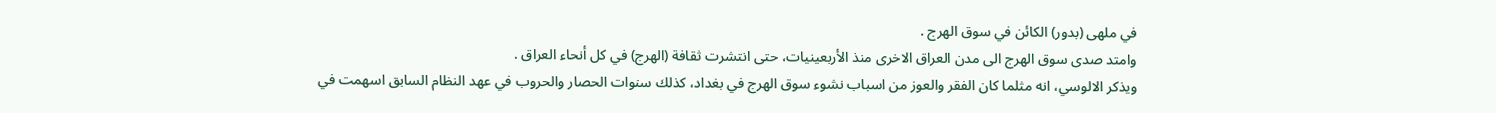في ملهى (بدور) الكائن في سوق الهرج .
وامتد صدى سوق الهرج الى مدن العراق الاخرى منذ الأربعينيات، حتى انتشرت ثقافة (الهرج) في كل أنحاء العراق .
ويذكر الالوسي، انه مثلما كان الفقر والعوز من اسباب نشوء سوق الهرج في بغداد، كذلك سنوات الحصار والحروب في عهد النظام السابق اسهمت في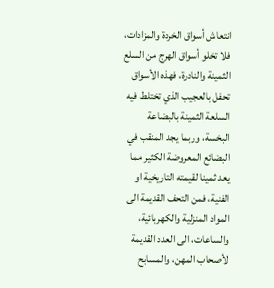انتعاش أسواق الخردة والمزادات، فلا تخلو أسواق الهرج من السلع الثمينة والنادرة، فهذه الأسواق تحفل بالعجيب الذي تختلط فيه السلعة الثمينة بالبضاعة البخسة، وربما يجد المنقب في البضائع المعروضة الكثير مما يعد ثمينا لقيمته التاريخية او الفنية، فمن التحف القديمة الى المواد المنزلية والكهربائية، والساعات، الى العدد القديمة لأصحاب المهن، والمسابح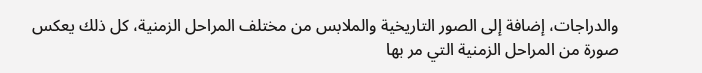والدراجات، إضافة إلى الصور التاريخية والملابس من مختلف المراحل الزمنية، كل ذلك يعكس صورة من المراحل الزمنية التي مر بها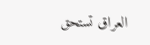العراق تستحق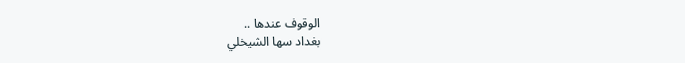الوقوف عندها ..
بغداد سها الشيخلي